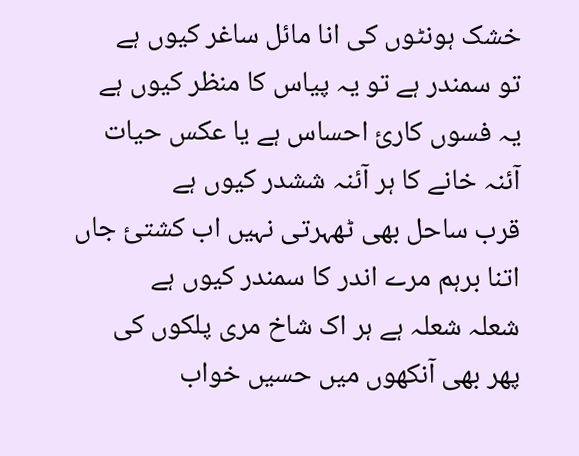خشک ہونٹوں کی انا مائل ساغر کیوں ہے
تو سمندر ہے تو یہ پیاس کا منظر کیوں ہے
یہ فسوں کاریٔ احساس ہے یا عکس حیات
آئنہ خانے کا ہر آئنہ ششدر کیوں ہے
قرب ساحل بھی ٹھہرتی نہیں اب کشتیٔ جاں
اتنا برہم مرے اندر کا سمندر کیوں ہے
شعلہ شعلہ ہے ہر اک شاخ مری پلکوں کی
پھر بھی آنکھوں میں حسیں خواب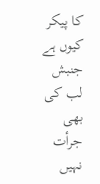کا پیکر کیوں ہے
جنبش لب کی بھی جرأت نہیں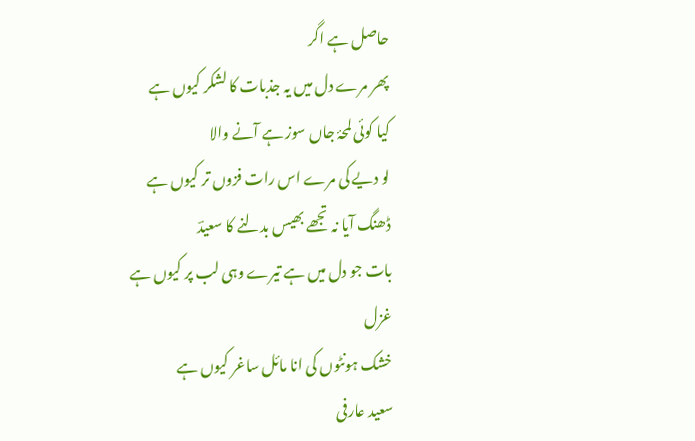حاصل ہے اگر
پھر مرے دل میں یہ جذبات کا لشکر کیوں ہے
کیا کوئی لمحۂ جاں سوز ہے آنے والا
لو دیے کی مرے اس رات فزوں تر کیوں ہے
ڈھنگ آیا نہ تجھے بھیس بدلنے کا سعیدؔ
بات جو دل میں ہے تیرے وہی لب پر کیوں ہے
غزل
خشک ہونٹوں کی انا مائل ساغر کیوں ہے
سعید عارفی